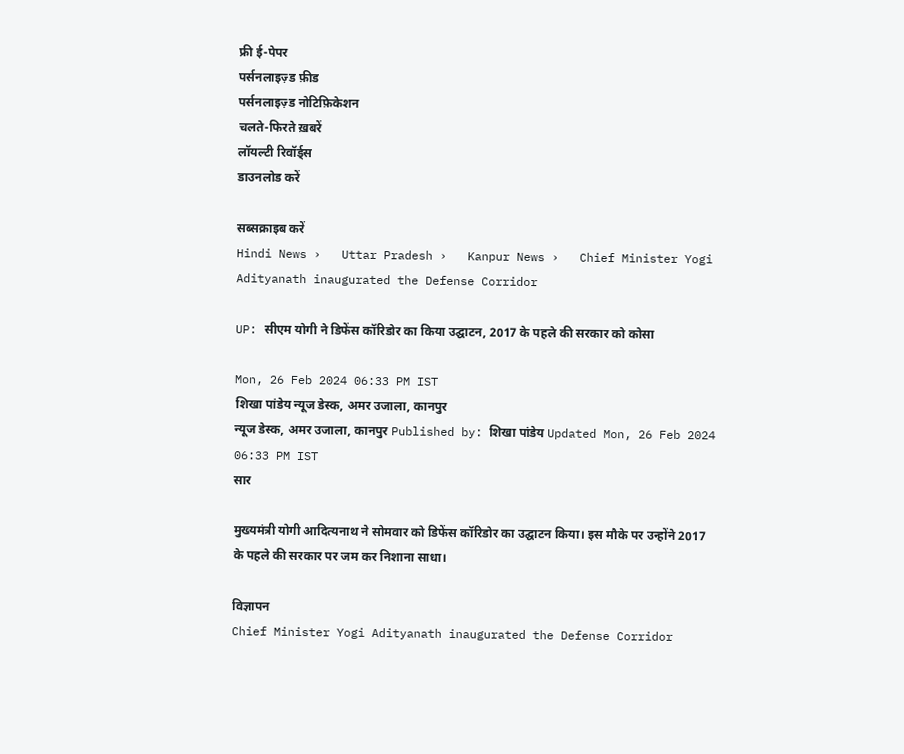फ्री ई-पेपर
पर्सनलाइज़्ड फ़ीड
पर्सनलाइज़्ड नोटिफ़िकेशन
चलते-फिरते ख़बरें
लॉयल्टी रिवॉर्ड्स
डाउनलोड करें

सब्सक्राइब करें
Hindi News ›   Uttar Pradesh ›   Kanpur News ›   Chief Minister Yogi Adityanath inaugurated the Defense Corridor

UP: सीएम योगी ने डिफेंस कॉरिडोर का किया उद्घाटन, 2017 के पहले की सरकार को कोसा

Mon, 26 Feb 2024 06:33 PM IST
शिखा पांडेय न्यूज डेस्क, अमर उजाला, कानपुर
न्यूज डेस्क, अमर उजाला, कानपुर Published by: शिखा पांडेय Updated Mon, 26 Feb 2024 06:33 PM IST
सार

मुख्यमंत्री योगी आदित्यनाथ ने सोमवार को डिफेंस कॉरिडोर का उद्घाटन किया। इस मौके पर उन्होंने 2017 के पहले की सरकार पर जम कर निशाना साधा।

विज्ञापन
Chief Minister Yogi Adityanath inaugurated the Defense Corridor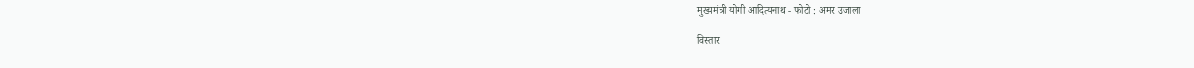मुख्यमंत्री योगी आदित्यनाथ - फोटो : अमर उजाला

विस्तार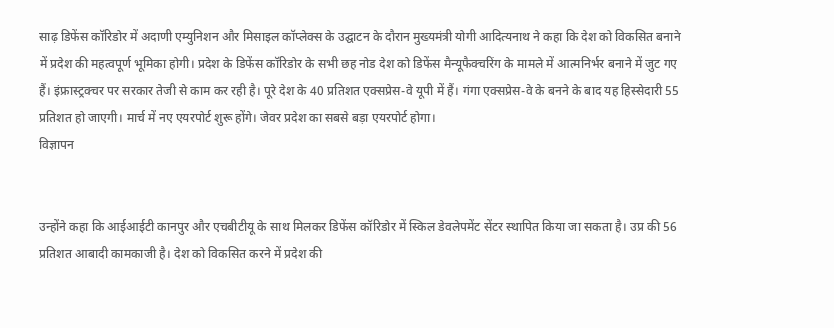साढ़ डिफेंस कॉरिडोर में अदाणी एम्युनिशन और मिसाइल कॉप्लेक्स के उद्घाटन के दौरान मुख्यमंत्री योगी आदित्यनाथ ने कहा कि देश को विकसित बनाने में प्रदेश की महत्वपूर्ण भूमिका होगी। प्रदेश के डिफेंस कॉरिडोर के सभी छह नोड देश को डिफेंस मैन्यूफैक्चरिंग के मामले में आत्मनिर्भर बनाने में जुट गए हैं। इंफ्रास्ट्रक्चर पर सरकार तेजी से काम कर रही है। पूरे देश के 40 प्रतिशत एक्सप्रेस-वे यूपी में हैं। गंगा एक्सप्रेस-वे के बनने के बाद यह हिस्सेदारी 55 प्रतिशत हो जाएगी। मार्च में नए एयरपोर्ट शुरू होंगे। जेवर प्रदेश का सबसे बड़ा एयरपोर्ट होगा।
विज्ञापन


उन्होंने कहा कि आईआईटी कानपुर और एचबीटीयू के साथ मिलकर डिफेंस कॉरिडोर में स्किल डेवलेपमेंट सेंटर स्थापित किया जा सकता है। उप्र की 56 प्रतिशत आबादी कामकाजी है। देश को विकसित करने में प्रदेश की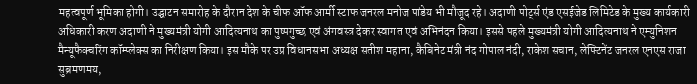महत्वपूर्ण भूमिका होगी। उद्घाटन समारोह के दौरान देश के चीफ ऑफ आर्मी स्टाफ जनरल मनोज पांडेय भी मौजूद रहे। अदाणी पोर्ट्स एंड एसईजेड लिमिटेड के मुख्य कार्यकारी अधिकारी करण अदाणी ने मुख्यमंत्री योगी आदित्यनाथ का पुष्पगुच्छ एवं अंगवस्त्र देकर स्वागत एवं अभिनंदन किया। इससे पहले मुख्यमंत्री योगी आदित्यनाथ ने एम्युनिशन मैन्यूफैक्चरिंग कॉम्प्लेक्स का निरीक्षण किया। इस मौके पर उप्र विधानसभा अध्यक्ष सतीश महाना, कैबिनेट मंत्री नंद गोपाल नंदी, राकेश सचान, लेफ्टिनेंट जनरल एनएस राजा सुब्रमणमय,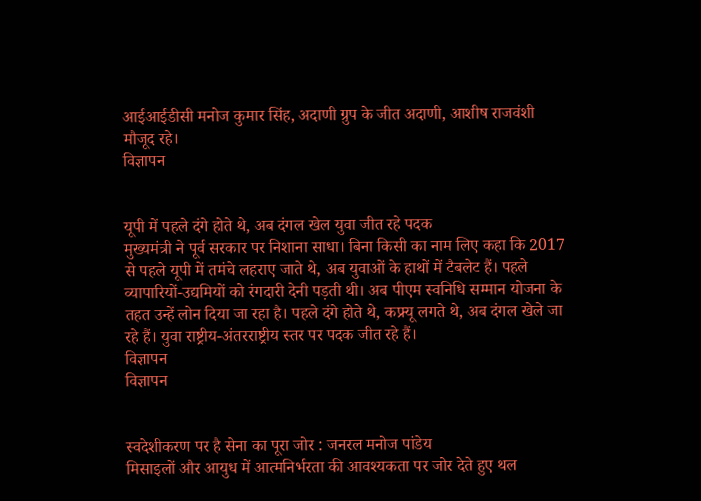आईआईडीसी मनोज कुमार सिंह, अदाणी ग्रुप के जीत अदाणी, आशीष राजवंशी मौजूद रहे।
विज्ञापन


यूपी में पहले दंगे होते थे, अब दंगल खेल युवा जीत रहे पदक
मुख्यमंत्री ने पूर्व सरकार पर निशाना साधा। बिना किसी का नाम लिए कहा कि 2017 से पहले यूपी में तमंचे लहराए जाते थे, अब युवाओं के हाथों में टैबलेट हैं। पहले व्यापारियों-उद्यमियों को रंगदारी देनी पड़ती थी। अब पीएम स्वनिधि सम्मान योजना के तहत उन्हें लोन दिया जा रहा है। पहले दंगे होते थे, कफ्र्यू लगते थे, अब दंगल खेले जा रहे हैं। युवा राष्ट्रीय-अंतरराष्ट्रीय स्तर पर पदक जीत रहे हैं।
विज्ञापन
विज्ञापन


स्वदेशीकरण पर है सेना का पूरा जोर : जनरल मनोज पांडेय
मिसाइलों और आयुध में आत्मनिर्भरता की आवश्यकता पर जोर देते हुए थल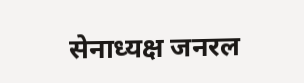सेनाध्यक्ष जनरल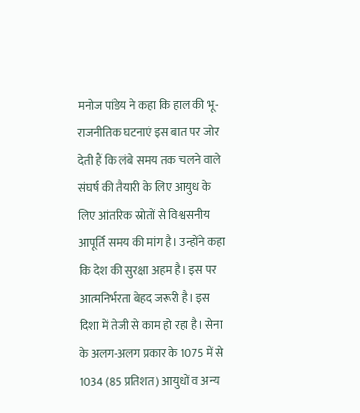मनोज पांडेय ने कहा कि हाल की भू-राजनीतिक घटनाएं इस बात पर जोर देती हैं कि लंबे समय तक चलने वाले संघर्ष की तैयारी के लिए आयुध के लिए आंतरिक स्रोतों से विश्वसनीय आपूर्ति समय की मांग है। उन्होंने कहा कि देश की सुरक्षा अहम है। इस पर आत्मनिर्भरता बेहद जरूरी है। इस दिशा में तेजी से काम हो रहा है। सेना के अलग-अलग प्रकार के 1075 में से 1034 (85 प्रतिशत) आयुधों व अन्य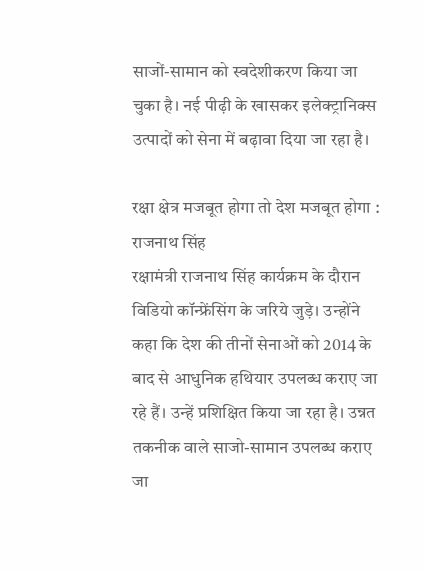साजों-सामान को स्वदेशीकरण किया जा चुका है। नई पीढ़ी के खासकर इलेक्ट्रानिक्स उत्पादों को सेना में बढ़ावा दिया जा रहा है।

रक्षा क्षेत्र मजबूत होगा तो देश मजबूत होगा : राजनाथ सिंह
रक्षामंत्री राजनाथ सिंह कार्यक्रम के दौरान विडियो कॉन्फ्रेंसिंग के जरिये जुड़े। उन्होंने कहा कि देश की तीनों सेनाओं को 2014 के बाद से आधुनिक हथियार उपलब्ध कराए जा रहे हैं। उन्हें प्रशिक्षित किया जा रहा है। उन्नत तकनीक वाले साजो-सामान उपलब्ध कराए जा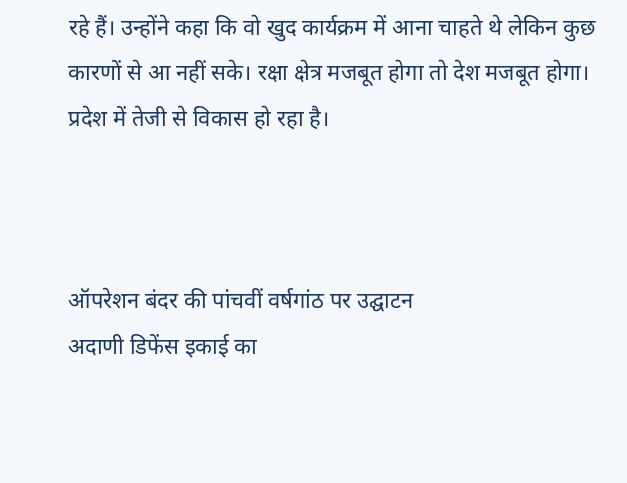रहे हैं। उन्होंने कहा कि वो खुद कार्यक्रम में आना चाहते थे लेकिन कुछ कारणों से आ नहीं सके। रक्षा क्षेत्र मजबूत होगा तो देश मजबूत होगा। प्रदेश में तेजी से विकास हो रहा है।



ऑपरेशन बंदर की पांचवीं वर्षगांठ पर उद्घाटन
अदाणी डिफेंस इकाई का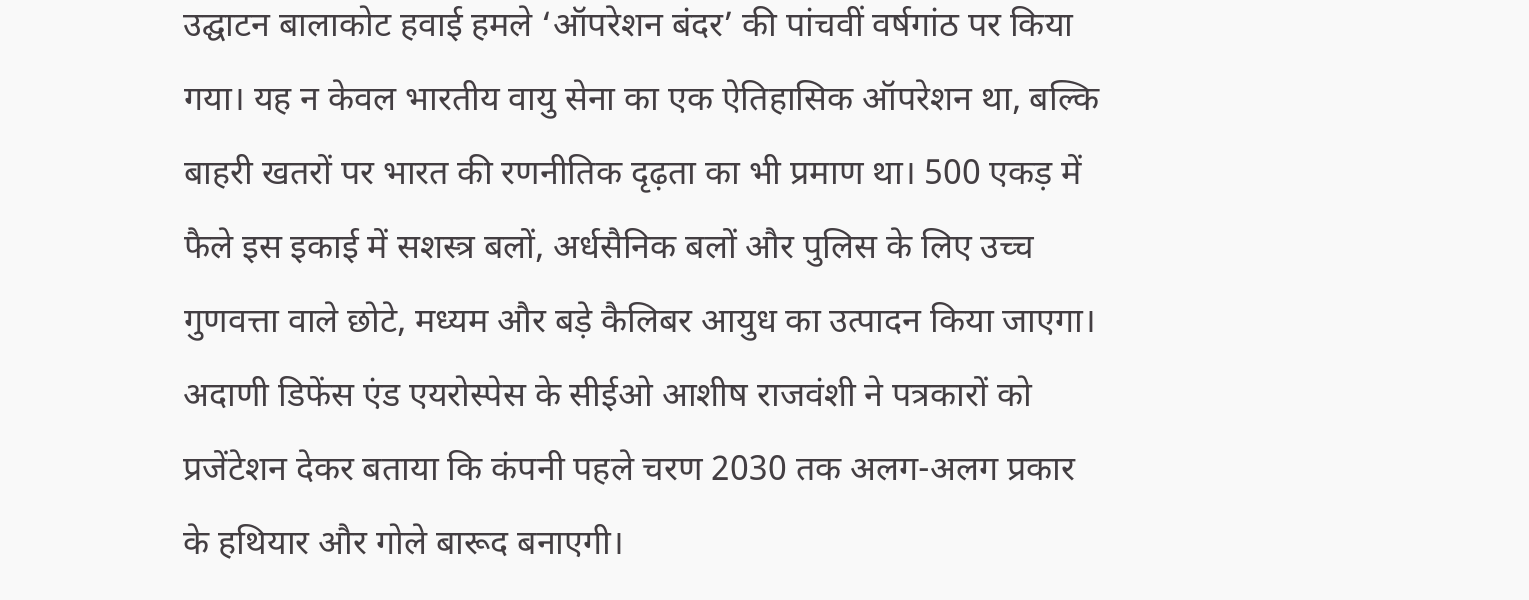उद्घाटन बालाकोट हवाई हमले ‘ऑपरेशन बंदर’ की पांचवीं वर्षगांठ पर किया गया। यह न केवल भारतीय वायु सेना का एक ऐतिहासिक ऑपरेशन था, बल्कि बाहरी खतरों पर भारत की रणनीतिक दृढ़ता का भी प्रमाण था। 500 एकड़ में फैले इस इकाई में सशस्त्र बलों, अर्धसैनिक बलों और पुलिस के लिए उच्च गुणवत्ता वाले छोटे, मध्यम और बड़े कैलिबर आयुध का उत्पादन किया जाएगा। अदाणी डिफेंस एंड एयरोस्पेस के सीईओ आशीष राजवंशी ने पत्रकारों को प्रजेंटेशन देकर बताया कि कंपनी पहले चरण 2030 तक अलग-अलग प्रकार के हथियार और गोले बारूद बनाएगी।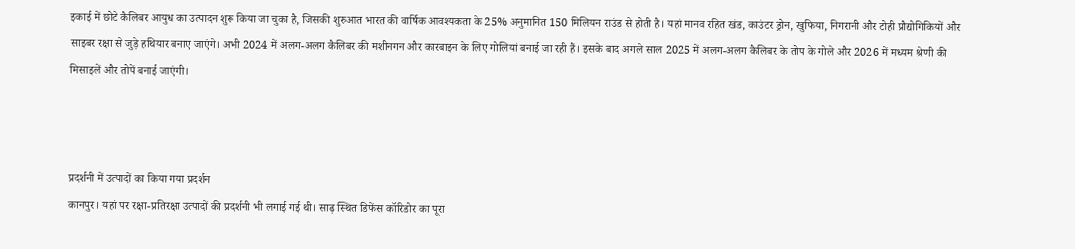इकाई में छोटे कैलिबर आयुध का उत्पादन शुरू किया जा चुका है, जिसकी शुरुआत भारत की वार्षिक आवश्यकता के 25% अनुमानित 150 मिलियन राउंड से होती है। यहां मानव रहित खंड, काउंटर ड्रोन, खुफिया, निगरानी और टोही प्रौद्योगिकियों और साइबर रक्षा से जुड़े हथियार बनाए जाएंगे। अभी 2024 में अलग-अलग कैलिबर की मशीनगन और कारबाइन के लिए गोलियां बनाई जा रही हैं। इसके बाद अगले साल 2025 में अलग-अलग कैलिबर के तोप के गोले और 2026 में मध्यम श्रेणी की मिसाइलें और तोपें बनाई जाएंगी।



प्रदर्शनी में उत्पादों का किया गया प्रदर्शन
कानपुर। यहां पर रक्षा-प्रतिरक्षा उत्पादों की प्रदर्शनी भी लगाई गई थी। साढ़ स्थित डिफेंस कॉरिडोर का पूरा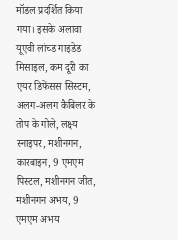मॉडल प्रदर्शित किया गया। इसके अलावा यूएवी लांच्ड गाइडेड मिसाइल, कम दूरी का एयर डिफेंसस सिस्टम, अलग-अलग कैबिलर के तोप के गोले, लक्ष्य स्नाइपर, मशीनगन, कारबाइन, 9 एमएम पिस्टल, मशीनगन जीत, मशीनगन अभय, 9 एमएम अभय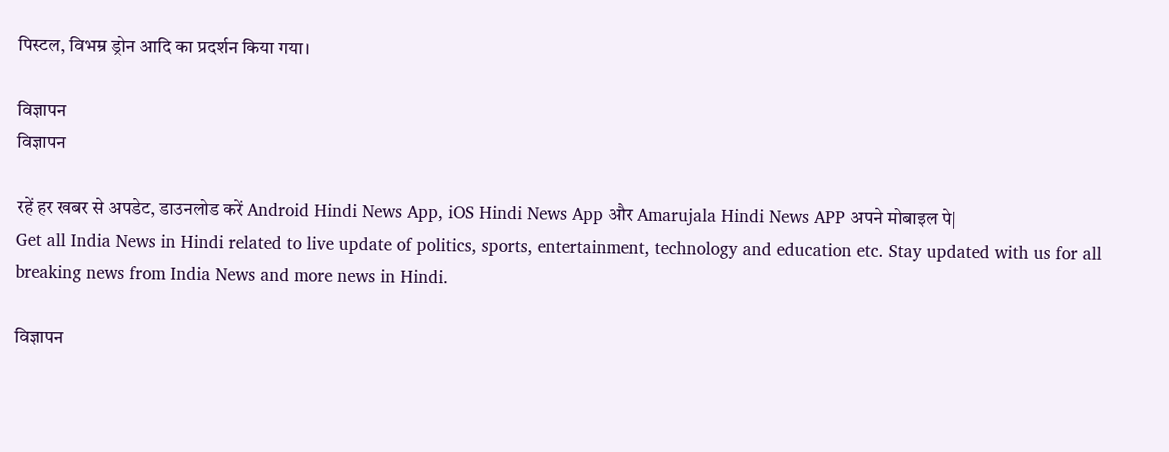पिस्टल, विभम्र ड्रोन आदि का प्रदर्शन किया गया।

विज्ञापन
विज्ञापन

रहें हर खबर से अपडेट, डाउनलोड करें Android Hindi News App, iOS Hindi News App और Amarujala Hindi News APP अपने मोबाइल पे|
Get all India News in Hindi related to live update of politics, sports, entertainment, technology and education etc. Stay updated with us for all breaking news from India News and more news in Hindi.

विज्ञापन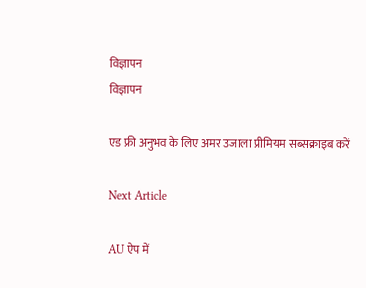विज्ञापन
विज्ञापन

एड फ्री अनुभव के लिए अमर उजाला प्रीमियम सब्सक्राइब करें

Next Article

AU ऐप में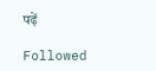पढ़ें

Followed